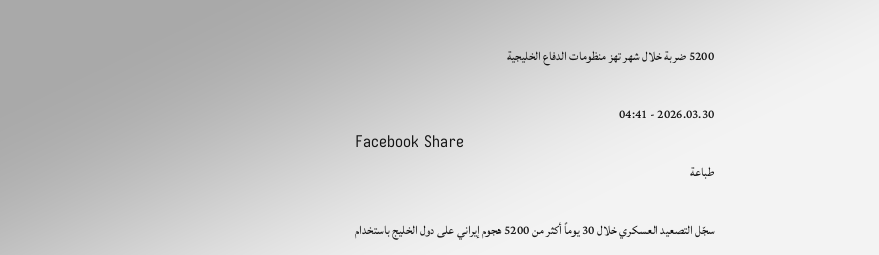5200 ضربة خلال شهر تهز منظومات الدفاع الخليجية

2026.03.30 - 04:41
Facebook Share
طباعة

سجّل التصعيد العسكري خلال 30 يوماً أكثر من 5200 هجوم إيراني على دول الخليج باستخدام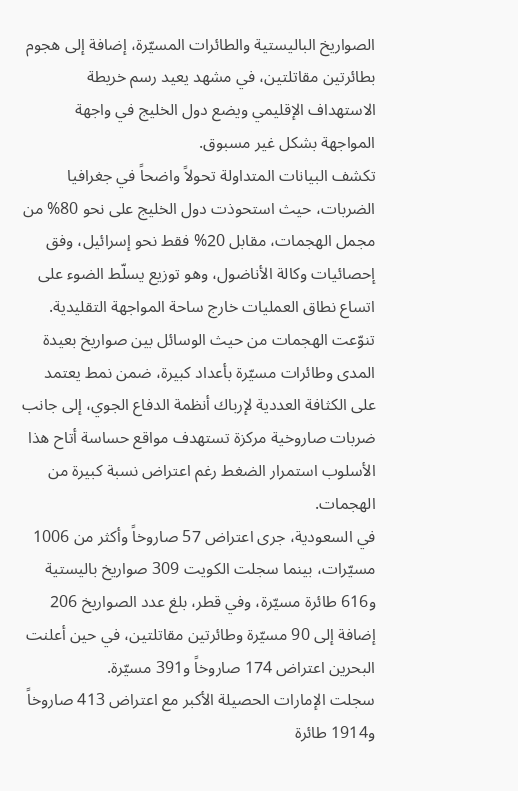الصواريخ الباليستية والطائرات المسيّرة، إضافة إلى هجوم بطائرتين مقاتلتين، في مشهد يعيد رسم خريطة الاستهداف الإقليمي ويضع دول الخليج في واجهة المواجهة بشكل غير مسبوق.
تكشف البيانات المتداولة تحولاً واضحاً في جغرافيا الضربات، حيث استحوذت دول الخليج على نحو 80% من مجمل الهجمات، مقابل 20% فقط نحو إسرائيل، وفق إحصائيات وكالة الأناضول، وهو توزيع يسلّط الضوء على اتساع نطاق العمليات خارج ساحة المواجهة التقليدية.
تنوّعت الهجمات من حيث الوسائل بين صواريخ بعيدة المدى وطائرات مسيّرة بأعداد كبيرة، ضمن نمط يعتمد على الكثافة العددية لإرباك أنظمة الدفاع الجوي، إلى جانب ضربات صاروخية مركزة تستهدف مواقع حساسة أتاح هذا الأسلوب استمرار الضغط رغم اعتراض نسبة كبيرة من الهجمات.
في السعودية، جرى اعتراض 57 صاروخاً وأكثر من 1006 مسيّرات، بينما سجلت الكويت 309 صواريخ باليستية و616 طائرة مسيّرة، وفي قطر، بلغ عدد الصواريخ 206 إضافة إلى 90 مسيّرة وطائرتين مقاتلتين، في حين أعلنت البحرين اعتراض 174 صاروخاً و391 مسيّرة.
سجلت الإمارات الحصيلة الأكبر مع اعتراض 413 صاروخاً و1914 طائرة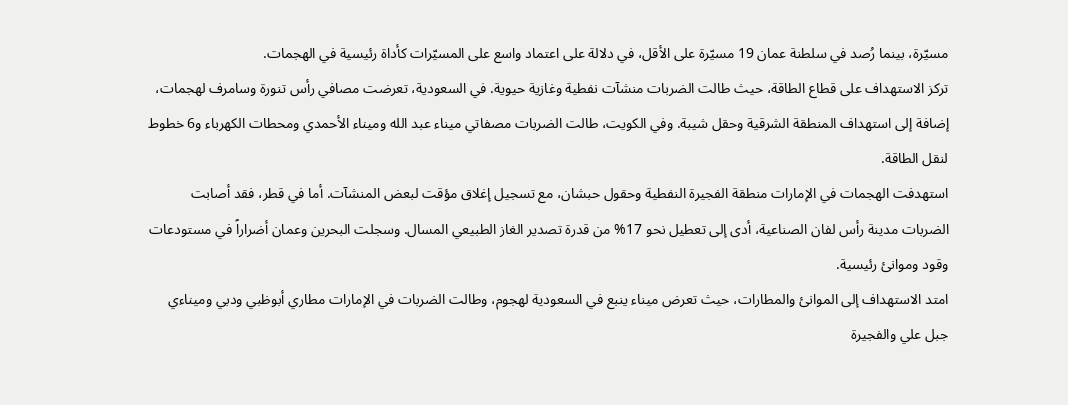مسيّرة، بينما رُصد في سلطنة عمان 19 مسيّرة على الأقل، في دلالة على اعتماد واسع على المسيّرات كأداة رئيسية في الهجمات.
تركز الاستهداف على قطاع الطاقة، حيث طالت الضربات منشآت نفطية وغازية حيوية. في السعودية، تعرضت مصافي رأس تنورة وسامرف لهجمات، إضافة إلى استهداف المنطقة الشرقية وحقل شيبة. وفي الكويت، طالت الضربات مصفاتي ميناء عبد الله وميناء الأحمدي ومحطات الكهرباء و6 خطوط لنقل الطاقة.
استهدفت الهجمات في الإمارات منطقة الفجيرة النفطية وحقول حبشان، مع تسجيل إغلاق مؤقت لبعض المنشآت. أما في قطر، فقد أصابت الضربات مدينة رأس لفان الصناعية، أدى إلى تعطيل نحو 17% من قدرة تصدير الغاز الطبيعي المسال. وسجلت البحرين وعمان أضراراً في مستودعات وقود وموانئ رئيسية.
امتد الاستهداف إلى الموانئ والمطارات، حيث تعرض ميناء ينبع في السعودية لهجوم، وطالت الضربات في الإمارات مطاري أبوظبي ودبي وميناءي جبل علي والفجيرة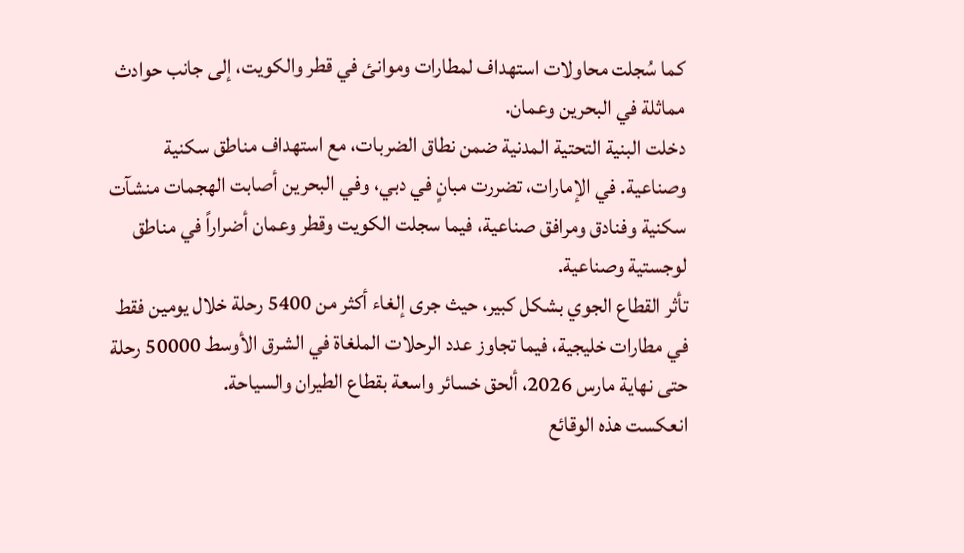كما سُجلت محاولات استهداف لمطارات وموانئ في قطر والكويت، إلى جانب حوادث مماثلة في البحرين وعمان.
دخلت البنية التحتية المدنية ضمن نطاق الضربات، مع استهداف مناطق سكنية وصناعية. في الإمارات، تضررت مبانٍ في دبي، وفي البحرين أصابت الهجمات منشآت سكنية وفنادق ومرافق صناعية، فيما سجلت الكويت وقطر وعمان أضراراً في مناطق لوجستية وصناعية.
تأثر القطاع الجوي بشكل كبير، حيث جرى إلغاء أكثر من 5400 رحلة خلال يومين فقط في مطارات خليجية، فيما تجاوز عدد الرحلات الملغاة في الشرق الأوسط 50000 رحلة حتى نهاية مارس 2026، ألحق خسائر واسعة بقطاع الطيران والسياحة.
انعكست هذه الوقائع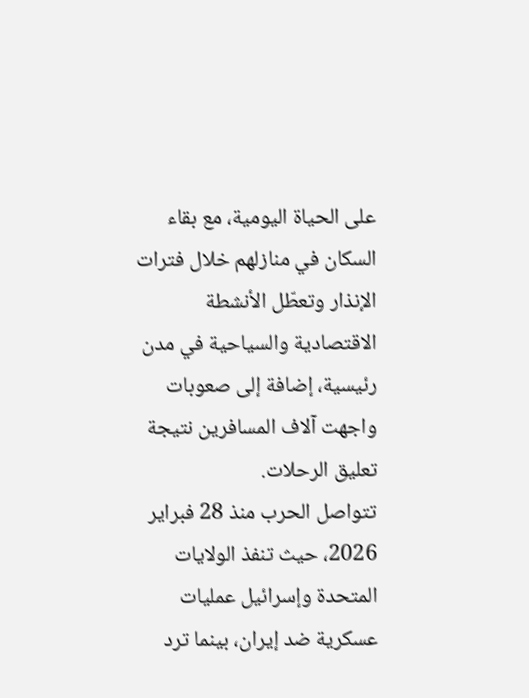على الحياة اليومية، مع بقاء السكان في منازلهم خلال فترات الإنذار وتعطّل الأنشطة الاقتصادية والسياحية في مدن رئيسية، إضافة إلى صعوبات واجهت آلاف المسافرين نتيجة تعليق الرحلات.
تتواصل الحرب منذ 28 فبراير 2026، حيث تنفذ الولايات المتحدة وإسرائيل عمليات عسكرية ضد إيران، بينما ترد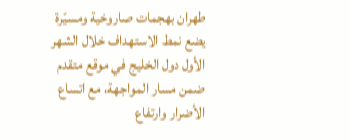طهران بهجمات صاروخية ومسيّرة يضع نمط الاستهداف خلال الشهر الأول دول الخليج في موقع متقدم ضمن مسار المواجهة، مع اتساع الأضرار وارتفاع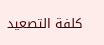كلفة التصعيد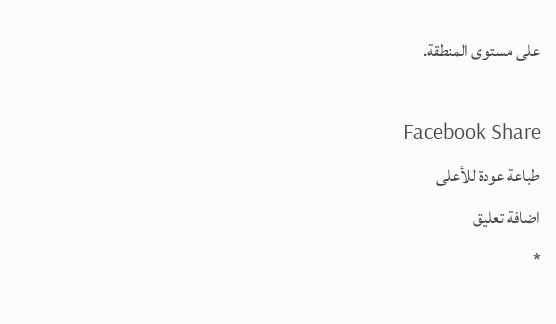على مستوى المنطقة.

Facebook Share
طباعة عودة للأعلى
اضافة تعليق
*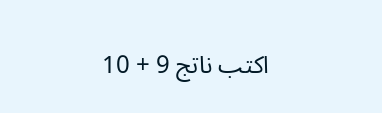اكتب ناتج 9 + 10